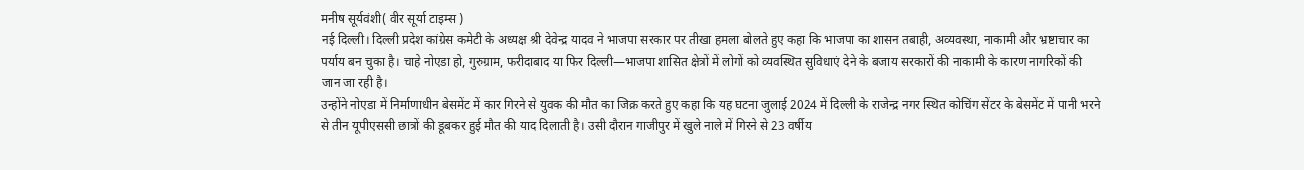मनीष सूर्यवंशी( वीर सूर्या टाइम्स )
नई दिल्ली। दिल्ली प्रदेश कांग्रेस कमेटी के अध्यक्ष श्री देवेन्द्र यादव ने भाजपा सरकार पर तीखा हमला बोलते हुए कहा कि भाजपा का शासन तबाही, अव्यवस्था, नाकामी और भ्रष्टाचार का पर्याय बन चुका है। चाहे नोएडा हो, गुरुग्राम, फरीदाबाद या फिर दिल्ली—भाजपा शासित क्षेत्रों में लोगों को व्यवस्थित सुविधाएं देने के बजाय सरकारों की नाकामी के कारण नागरिकों की जान जा रही है।
उन्होंने नोएडा में निर्माणाधीन बेसमेंट में कार गिरने से युवक की मौत का जिक्र करते हुए कहा कि यह घटना जुलाई 2024 में दिल्ली के राजेन्द्र नगर स्थित कोचिंग सेंटर के बेसमेंट में पानी भरने से तीन यूपीएससी छात्रों की डूबकर हुई मौत की याद दिलाती है। उसी दौरान गाजीपुर में खुले नाले में गिरने से 23 वर्षीय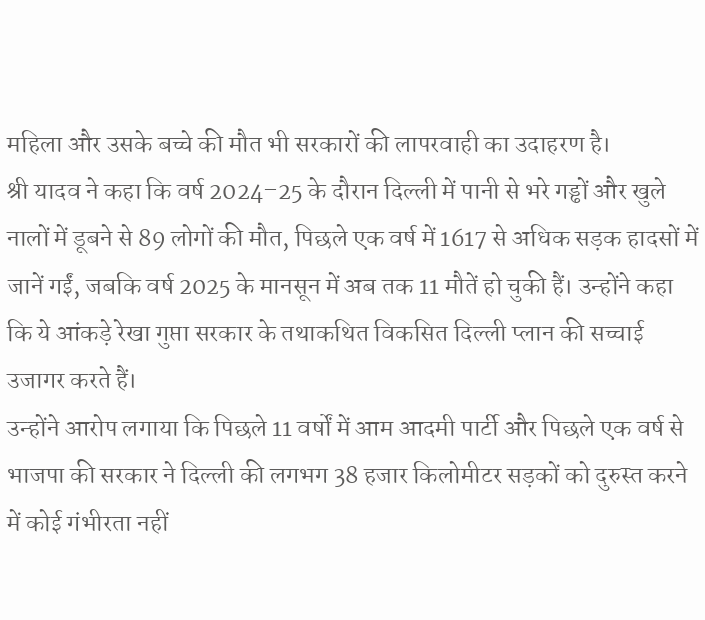महिला और उसके बच्चे की मौत भी सरकारों की लापरवाही का उदाहरण है।
श्री यादव ने कहा कि वर्ष 2024–25 के दौरान दिल्ली में पानी से भरे गड्ढों और खुले नालों में डूबने से 89 लोगों की मौत, पिछले एक वर्ष में 1617 से अधिक सड़क हादसों में जानें गईं, जबकि वर्ष 2025 के मानसून में अब तक 11 मौतें हो चुकी हैं। उन्होंने कहा कि ये आंकड़े रेखा गुप्ता सरकार के तथाकथित विकसित दिल्ली प्लान की सच्चाई उजागर करते हैं।
उन्होंने आरोप लगाया कि पिछले 11 वर्षों में आम आदमी पार्टी और पिछले एक वर्ष से भाजपा की सरकार ने दिल्ली की लगभग 38 हजार किलोमीटर सड़कों को दुरुस्त करने में कोई गंभीरता नहीं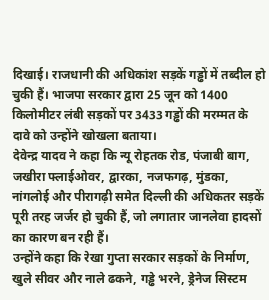दिखाई। राजधानी की अधिकांश सड़कें गड्ढों में तब्दील हो चुकी हैं। भाजपा सरकार द्वारा 25 जून को 1400 किलोमीटर लंबी सड़कों पर 3433 गड्ढों की मरम्मत के दावे को उन्होंने खोखला बताया।
देवेन्द्र यादव ने कहा कि न्यू रोहतक रोड, पंजाबी बाग, जखीरा फ्लाईओवर, द्वारका, नजफगढ़, मुंडका, नांगलोई और पीरागढ़ी समेत दिल्ली की अधिकतर सड़कें पूरी तरह जर्जर हो चुकी हैं, जो लगातार जानलेवा हादसों का कारण बन रही हैं।
उन्होंने कहा कि रेखा गुप्ता सरकार सड़कों के निर्माण, खुले सीवर और नाले ढकने, गड्ढे भरने, ड्रेनेज सिस्टम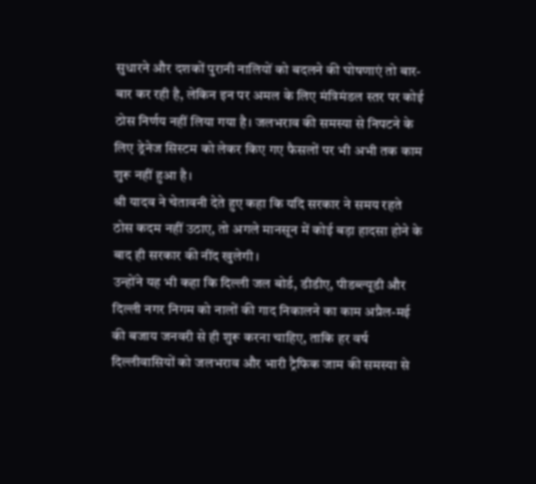सुधारने और दशकों पुरानी नालियों को बदलने की घोषणाएं तो बार-बार कर रही है, लेकिन इन पर अमल के लिए मंत्रिमंडल स्तर पर कोई ठोस निर्णय नहीं लिया गया है। जलभराव की समस्या से निपटने के लिए ड्रेनेज सिस्टम को लेकर किए गए फैसलों पर भी अभी तक काम शुरू नहीं हुआ है।
श्री यादव ने चेतावनी देते हुए कहा कि यदि सरकार ने समय रहते ठोस कदम नहीं उठाए, तो अगले मानसून में कोई बड़ा हादसा होने के बाद ही सरकार की नींद खुलेगी।
उन्होंने यह भी कहा कि दिल्ली जल बोर्ड, डीडीए, पीडब्ल्यूडी और दिल्ली नगर निगम को नालों की गाद निकालने का काम अप्रैल-मई की बजाय जनवरी से ही शुरू करना चाहिए, ताकि हर वर्ष दिल्लीवासियों को जलभराव और भारी ट्रैफिक जाम की समस्या से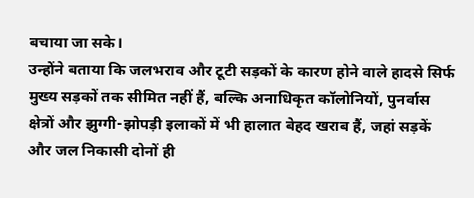बचाया जा सके।
उन्होंने बताया कि जलभराव और टूटी सड़कों के कारण होने वाले हादसे सिर्फ मुख्य सड़कों तक सीमित नहीं हैं, बल्कि अनाधिकृत कॉलोनियों, पुनर्वास क्षेत्रों और झुग्गी-झोपड़ी इलाकों में भी हालात बेहद खराब हैं, जहां सड़कें और जल निकासी दोनों ही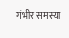गंभीर समस्या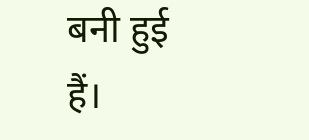बनी हुई हैं।